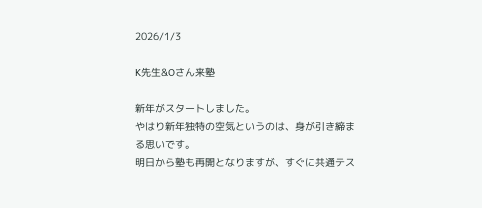2026/1/3

K先生&Oさん来塾

新年がスタートしました。
やはり新年独特の空気というのは、身が引き締まる思いです。
明日から塾も再開となりますが、すぐに共通テス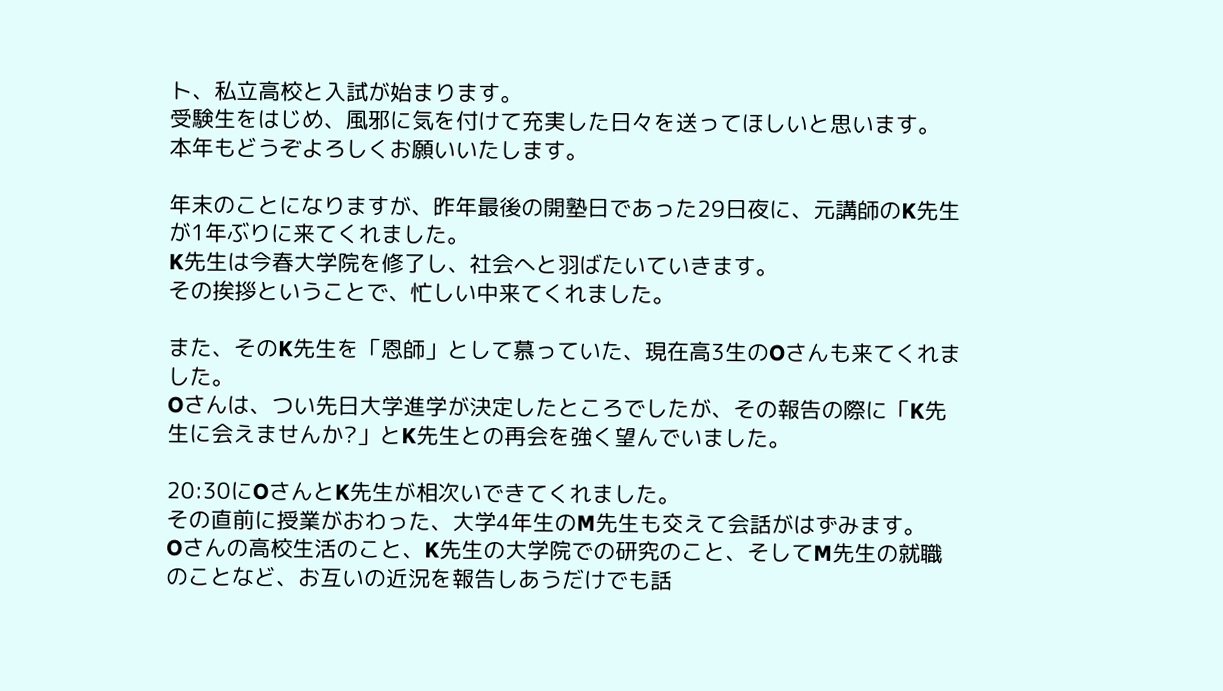ト、私立高校と入試が始まります。
受験生をはじめ、風邪に気を付けて充実した日々を送ってほしいと思います。
本年もどうぞよろしくお願いいたします。

年末のことになりますが、昨年最後の開塾日であった29日夜に、元講師のK先生が1年ぶりに来てくれました。
K先生は今春大学院を修了し、社会へと羽ばたいていきます。
その挨拶ということで、忙しい中来てくれました。

また、そのK先生を「恩師」として慕っていた、現在高3生のOさんも来てくれました。
Oさんは、つい先日大学進学が決定したところでしたが、その報告の際に「K先生に会えませんか?」とK先生との再会を強く望んでいました。

20:30にOさんとK先生が相次いできてくれました。
その直前に授業がおわった、大学4年生のM先生も交えて会話がはずみます。
Oさんの高校生活のこと、K先生の大学院での研究のこと、そしてM先生の就職のことなど、お互いの近況を報告しあうだけでも話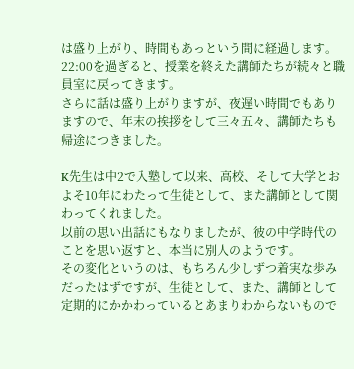は盛り上がり、時間もあっという間に経過します。
22:00を過ぎると、授業を終えた講師たちが続々と職員室に戻ってきます。
さらに話は盛り上がりますが、夜遅い時間でもありますので、年末の挨拶をして三々五々、講師たちも帰途につきました。

K先生は中2で入塾して以来、高校、そして大学とおよそ10年にわたって生徒として、また講師として関わってくれました。
以前の思い出話にもなりましたが、彼の中学時代のことを思い返すと、本当に別人のようです。
その変化というのは、もちろん少しずつ着実な歩みだったはずですが、生徒として、また、講師として定期的にかかわっているとあまりわからないもので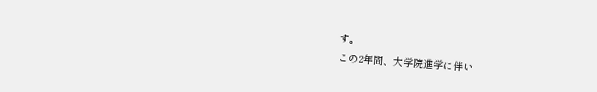す。
この2年間、大学院進学に伴い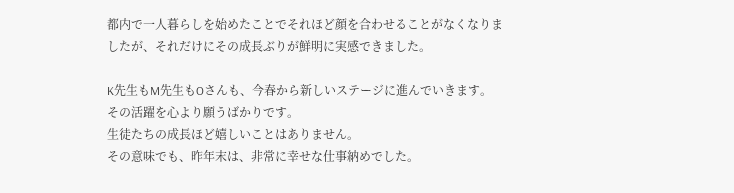都内で一人暮らしを始めたことでそれほど顔を合わせることがなくなりましたが、それだけにその成長ぶりが鮮明に実感できました。

K先生もM先生もOさんも、今春から新しいステージに進んでいきます。
その活躍を心より願うばかりです。
生徒たちの成長ほど嬉しいことはありません。
その意味でも、昨年末は、非常に幸せな仕事納めでした。